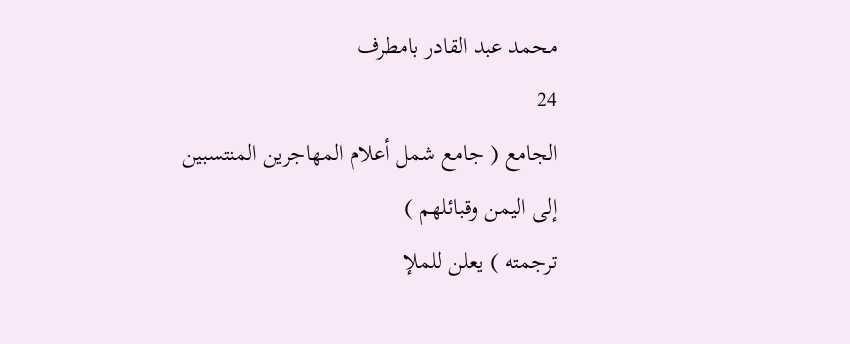محمد عبد القادر بامطرف
24
الجامع ( جامع شمل أعلام المهاجرين المنتسبين إلى اليمن وقبائلهم )
ترجمته ) يعلن للملإ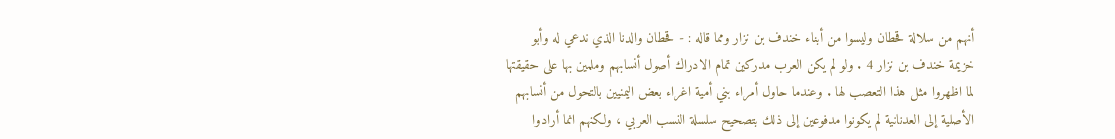أنهم من سلالة قحطان وليسوا من أبناء خندف بن نزار ومما قاله : - قحطان والدنا الذي ندعي له وأبو خزيمة خندف بن نزار 4 . ولو لم يكن العرب مدركين تمام الادراك أصول أنسابهم وملمين بها على حقيقتها لما اظهروا مثل هذا التعصب لها . وعندما حاول أمراء بني أمية اغراء بعض اليمنيين بالتحول من أنسابهم الأصلية إلى العدنانية لم يكونوا مدفوعين إلى ذلك بتصحيح سلسلة النسب العربي ، ولكنهم انما أرادوا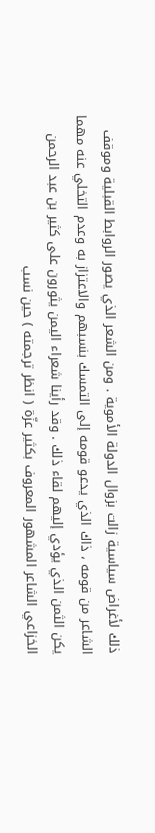ذلك لأغراض سياسية زالت بزوال الدولة الأموية . ومن الشعر الذي يصور الروابط القبلية وموقف الشاعر من قومه ، ذاك الذي يدعو قومه إلى التمسك بنسبهم والاعتزاز به وعدم التخلي عنه مهما يكن الثمن الذي يؤدي إليهم لقاء ذلك . وقد رأينا شعراء اليمن يثورون على كثير بن عبد الرحمن الخزاعي الشاعر المشهور المعروف بكثير عزّة ( انظر ترجمته ) حين نسب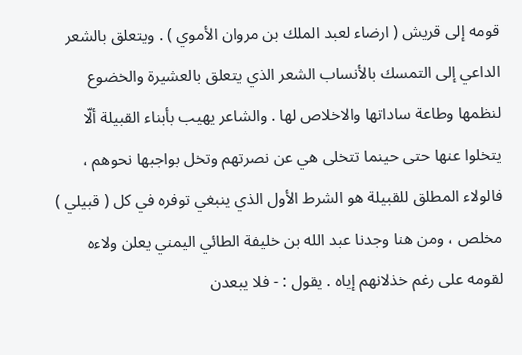قومه إلى قريش ( ارضاء لعبد الملك بن مروان الأموي ) . ويتعلق بالشعر الداعي إلى التمسك بالأنساب الشعر الذي يتعلق بالعشيرة والخضوع لنظمها وطاعة ساداتها والاخلاص لها . والشاعر يهيب بأبناء القبيلة ألّا يتخلوا عنها حتى حينما تتخلى هي عن نصرتهم وتخل بواجبها نحوهم ، فالولاء المطلق للقبيلة هو الشرط الأول الذي ينبغي توفره في كل ( قبيلي ) مخلص ، ومن هنا وجدنا عبد الله بن خليفة الطائي اليمني يعلن ولاءه لقومه على رغم خذلانهم إياه . يقول : - فلا يبعدن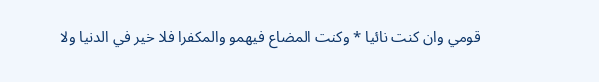قومي وان كنت نائيا * وكنت المضاع فيهمو والمكفرا فلا خير في الدنيا ولا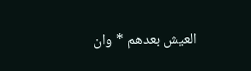العيش بعدهم * وان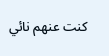كنت عنهم نائي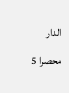الدار محصرا 5